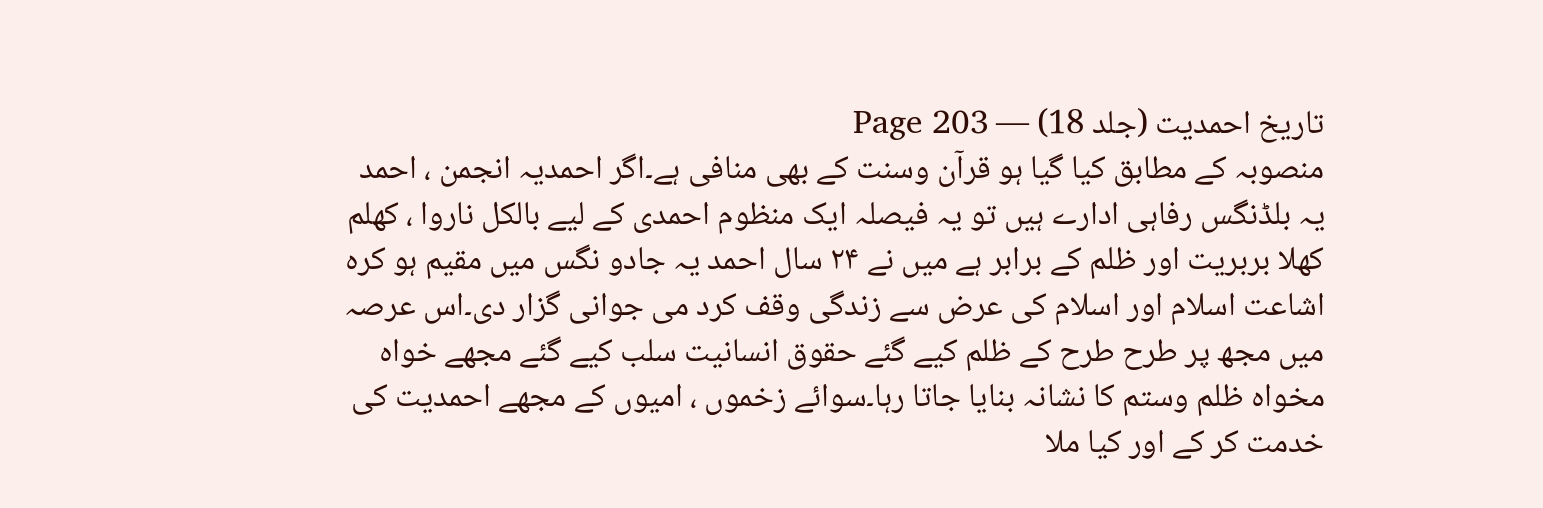تاریخ احمدیت (جلد 18) — Page 203
منصوبہ کے مطابق کیا گیا ہو قرآن وسنت کے بھی منافی ہے۔اگر احمدیہ انجمن ، احمد یہ بلڈنگس رفاہی ادارے ہیں تو یہ فیصلہ ایک منظوم احمدی کے لیے بالکل ناروا ، کھلم کھلا بربریت اور ظلم کے برابر ہے میں نے ۲۴ سال احمد یہ جادو نگس میں مقیم ہو کرہ اشاعت اسلام اور اسلام کی عرض سے زندگی وقف کرد می جوانی گزار دی۔اس عرصہ میں مجھ پر طرح طرح کے ظلم کیے گئے حقوق انسانیت سلب کیے گئے مجھے خواہ مخواہ ظلم وستم کا نشانہ بنایا جاتا رہا۔سوائے زخموں ، امیوں کے مجھے احمدیت کی خدمت کر کے اور کیا ملا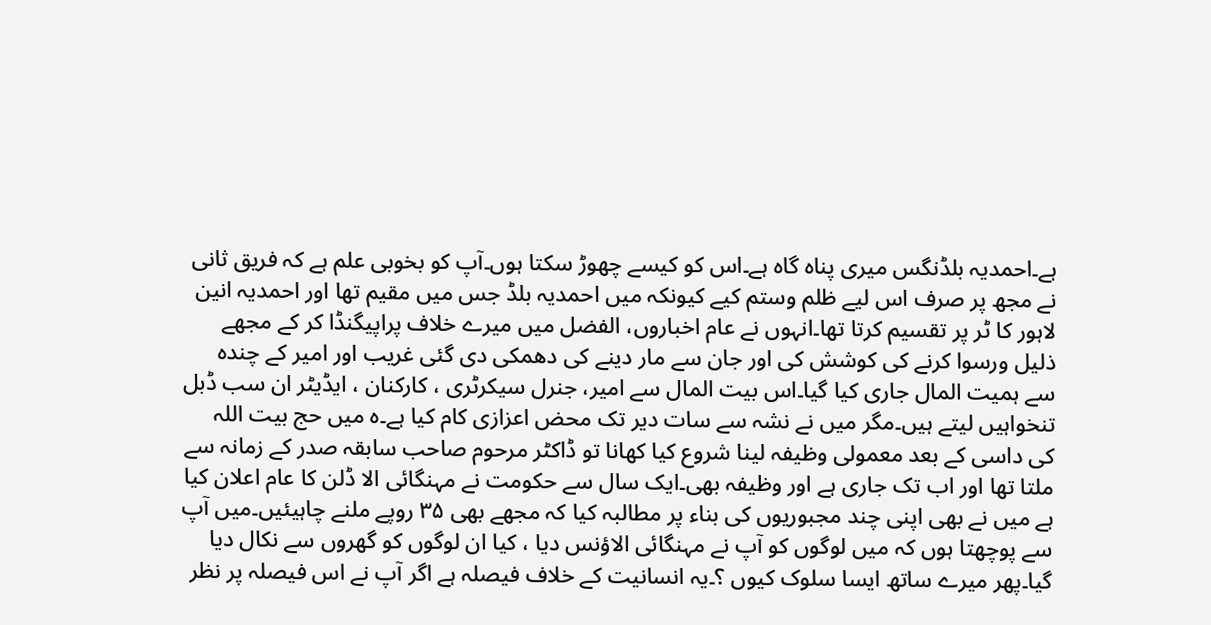ہے۔احمدیہ بلڈنگس میری پناہ گاہ ہے۔اس کو کیسے چھوڑ سکتا ہوں۔آپ کو بخوبی علم ہے کہ فریق ثانی نے مجھ پر صرف اس لیے ظلم وستم کیے کیونکہ میں احمدیہ بلڈ جس میں مقیم تھا اور احمدیہ انین لاہور کا ٹر پر تقسیم کرتا تھا۔انہوں نے عام اخباروں، الفضل میں میرے خلاف پراپیگنڈا کر کے مجھے ذلیل ورسوا کرنے کی کوشش کی اور جان سے مار دینے کی دھمکی دی گئی غریب اور امیر کے چندہ سے ہمیت المال جاری کیا گیا۔اس بیت المال سے امیر، جنرل سیکرٹری ، کارکنان ، ایڈیٹر ان سب ڈبل تنخواہیں لیتے ہیں۔مگر میں نے نشہ سے سات دیر تک محض اعزازی کام کیا ہے۔ہ میں حج بیت اللہ کی داسی کے بعد معمولی وظیفہ لینا شروع کیا کھانا تو ڈاکٹر مرحوم صاحب سابقہ صدر کے زمانہ سے ملتا تھا اور اب تک جاری ہے اور وظیفہ بھی۔ایک سال سے حکومت نے مہنگائی الا ڈلن کا عام اعلان کیا ہے میں نے بھی اپنی چند مجبوریوں کی بناء پر مطالبہ کیا کہ مجھے بھی ۳۵ روپے ملنے چاہیئیں۔میں آپ سے پوچھتا ہوں کہ میں لوگوں کو آپ نے مہنگائی الاؤنس دیا ، کیا ان لوگوں کو گھروں سے نکال دیا گیا۔پھر میرے ساتھ ایسا سلوک کیوں ؟۔یہ انسانیت کے خلاف فیصلہ ہے اگر آپ نے اس فیصلہ پر نظر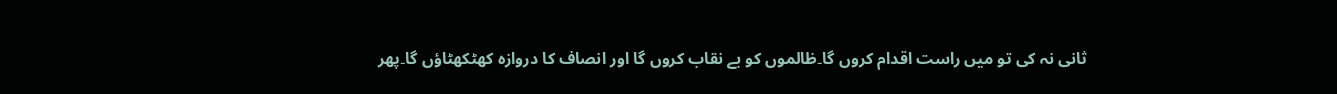ثانی نہ کی تو میں راست اقدام کروں گا۔ظالموں کو بے نقاب کروں گا اور انصاف کا دروازہ کھٹکھٹاؤں گا۔پھر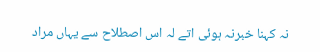نہ کہنا خبرنہ ہوئی اتے لہ اس اصطلاح سے یہاں مراد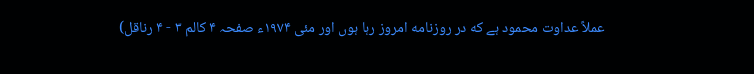عملاً عداوت محمود ہے که در روزنامه امروز رہا ہوں اور مئی ۱۹۷۴ء صفحہ ۴ کالم ۳ - ۴ رناقل)